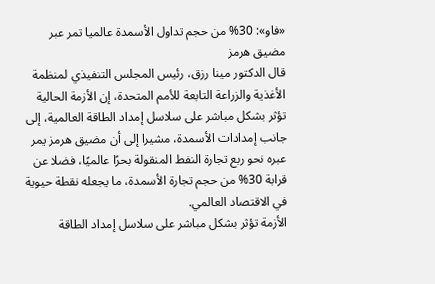«فاو»: 30% من حجم تداول الأسمدة عالميا تمر عبر مضيق هرمز
قال الدكتور مينا رزق، رئيس المجلس التنفيذي لمنظمة الأغذية والزراعة التابعة للأمم المتحدة، إن الأزمة الحالية تؤثر بشكل مباشر على سلاسل إمداد الطاقة العالمية، إلى جانب إمدادات الأسمدة، مشيرا إلى أن مضيق هرمز يمر عبره نحو ربع تجارة النفط المنقولة بحرًا عالميًا، فضلا عن قرابة 30% من حجم تجارة الأسمدة، ما يجعله نقطة حيوية في الاقتصاد العالمي.
الأزمة تؤثر بشكل مباشر على سلاسل إمداد الطاقة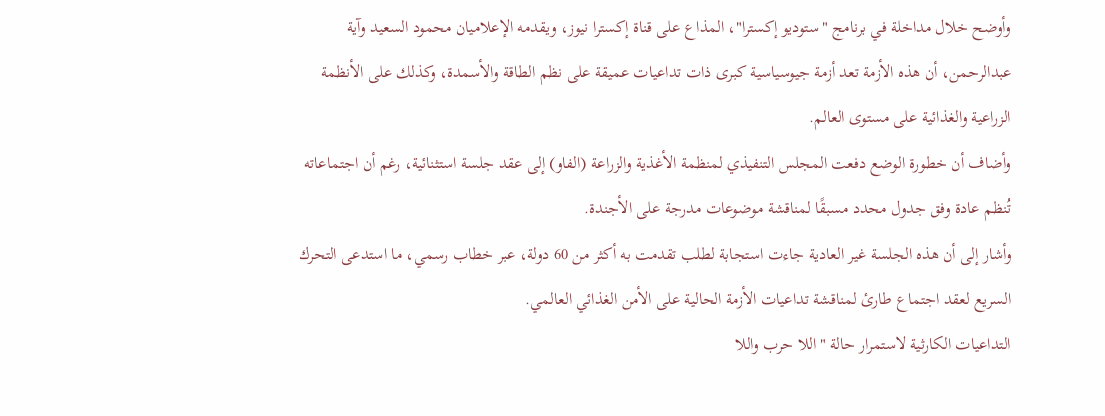وأوضح خلال مداخلة في برنامج "ستوديو إكسترا"، المذاع على قناة إكسترا نيوز، ويقدمه الإعلاميان محمود السعيد وآية عبدالرحمن، أن هذه الأزمة تعد أزمة جيوسياسية كبرى ذات تداعيات عميقة على نظم الطاقة والأسمدة، وكذلك على الأنظمة الزراعية والغذائية على مستوى العالم.
وأضاف أن خطورة الوضع دفعت المجلس التنفيذي لمنظمة الأغذية والزراعة (الفاو) إلى عقد جلسة استثنائية، رغم أن اجتماعاته تُنظم عادة وفق جدول محدد مسبقًا لمناقشة موضوعات مدرجة على الأجندة.
وأشار إلى أن هذه الجلسة غير العادية جاءت استجابة لطلب تقدمت به أكثر من 60 دولة، عبر خطاب رسمي، ما استدعى التحرك السريع لعقد اجتماع طارئ لمناقشة تداعيات الأزمة الحالية على الأمن الغذائي العالمي.
التداعيات الكارثية لاستمرار حالة "اللا حرب واللا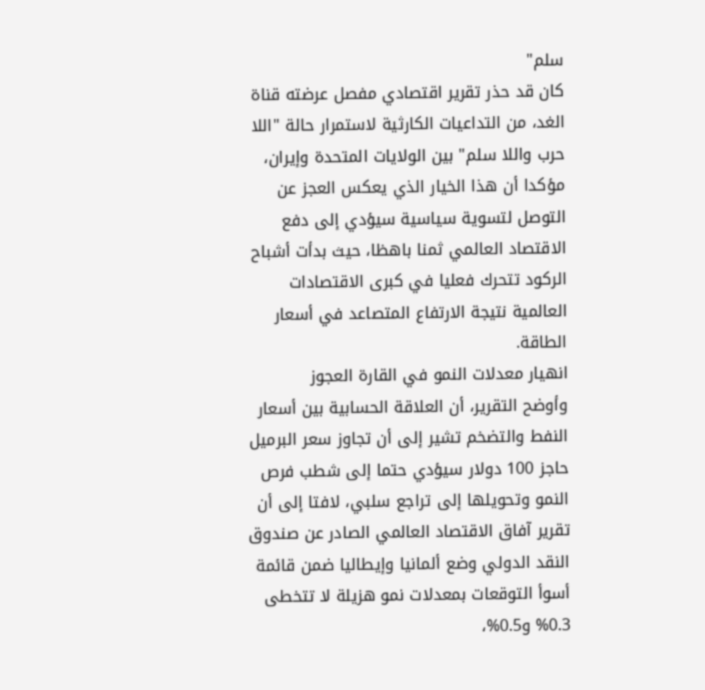سلم"
كان قد حذر تقرير اقتصادي مفصل عرضته قناة الغد، من التداعيات الكارثية لاستمرار حالة "اللا حرب واللا سلم" بين الولايات المتحدة وإيران، مؤكدا أن هذا الخيار الذي يعكس العجز عن التوصل لتسوية سياسية سيؤدي إلى دفع الاقتصاد العالمي ثمنا باهظا، حيث بدأت أشباح الركود تتحرك فعليا في كبرى الاقتصادات العالمية نتيجة الارتفاع المتصاعد في أسعار الطاقة.
انهيار معدلات النمو في القارة العجوز
وأوضح التقرير، أن العلاقة الحسابية بين أسعار النفط والتضخم تشير إلى أن تجاوز سعر البرميل حاجز 100 دولار سيؤدي حتما إلى شطب فرص النمو وتحويلها إلى تراجع سلبي، لافتا إلى أن تقرير آفاق الاقتصاد العالمي الصادر عن صندوق النقد الدولي وضع ألمانيا وإيطاليا ضمن قائمة أسوأ التوقعات بمعدلات نمو هزيلة لا تتخطى 0.3% و0.5%،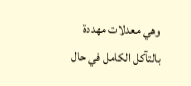وهي معدلات مهددة بالتآكل الكامل في حال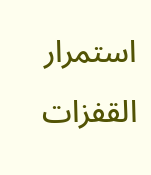استمرار القفزات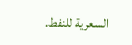السعرية للنفط.